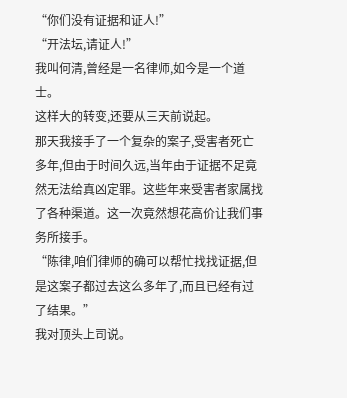“你们没有证据和证人!”
“开法坛,请证人!”
我叫何清,曾经是一名律师,如今是一个道士。
这样大的转变,还要从三天前说起。
那天我接手了一个复杂的案子,受害者死亡多年,但由于时间久远,当年由于证据不足竟然无法给真凶定罪。这些年来受害者家属找了各种渠道。这一次竟然想花高价让我们事务所接手。
“陈律,咱们律师的确可以帮忙找找证据,但是这案子都过去这么多年了,而且已经有过了结果。”
我对顶头上司说。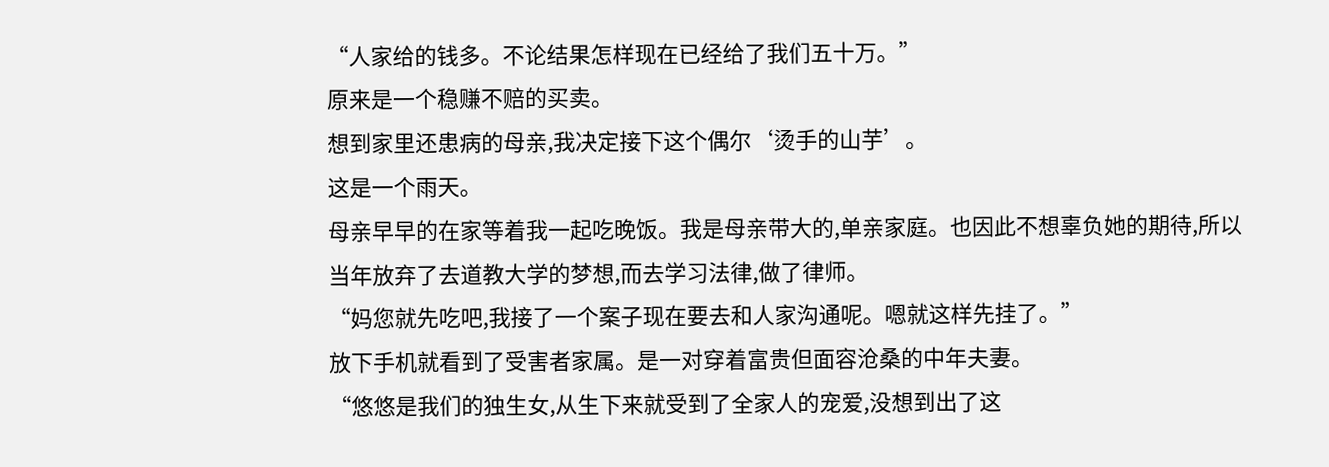“人家给的钱多。不论结果怎样现在已经给了我们五十万。”
原来是一个稳赚不赔的买卖。
想到家里还患病的母亲,我决定接下这个偶尔‘烫手的山芋’。
这是一个雨天。
母亲早早的在家等着我一起吃晚饭。我是母亲带大的,单亲家庭。也因此不想辜负她的期待,所以当年放弃了去道教大学的梦想,而去学习法律,做了律师。
“妈您就先吃吧,我接了一个案子现在要去和人家沟通呢。嗯就这样先挂了。”
放下手机就看到了受害者家属。是一对穿着富贵但面容沧桑的中年夫妻。
“悠悠是我们的独生女,从生下来就受到了全家人的宠爱,没想到出了这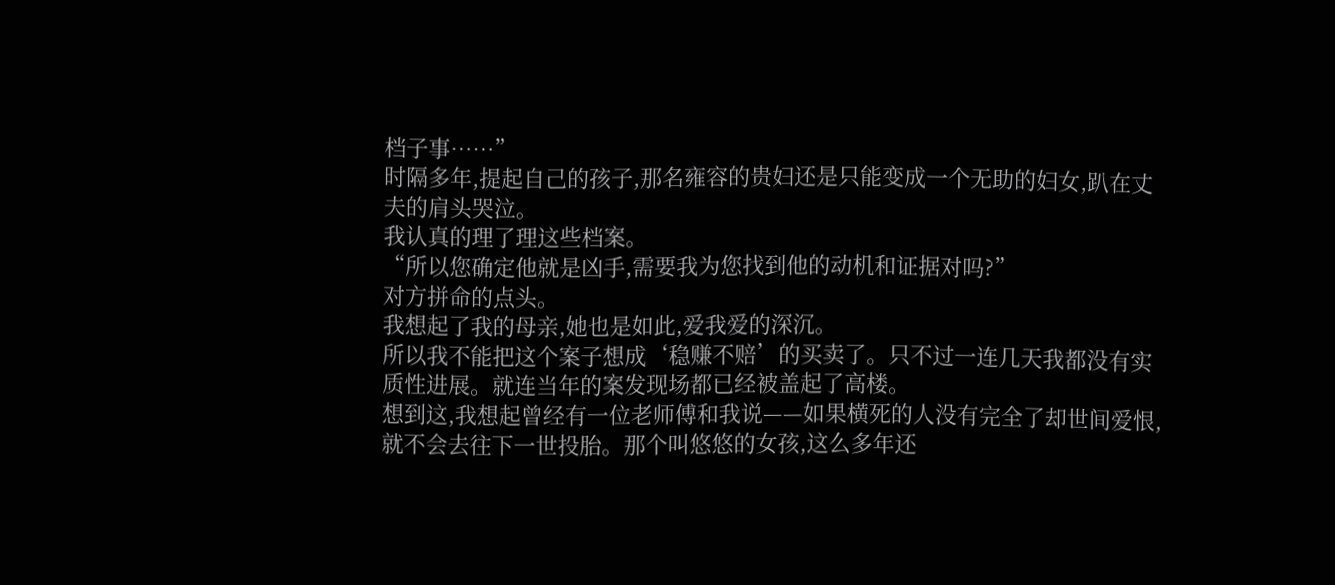档子事……”
时隔多年,提起自己的孩子,那名雍容的贵妇还是只能变成一个无助的妇女,趴在丈夫的肩头哭泣。
我认真的理了理这些档案。
“所以您确定他就是凶手,需要我为您找到他的动机和证据对吗?”
对方拼命的点头。
我想起了我的母亲,她也是如此,爱我爱的深沉。
所以我不能把这个案子想成‘稳赚不赔’的买卖了。只不过一连几天我都没有实质性进展。就连当年的案发现场都已经被盖起了高楼。
想到这,我想起曾经有一位老师傅和我说——如果横死的人没有完全了却世间爱恨,就不会去往下一世投胎。那个叫悠悠的女孩,这么多年还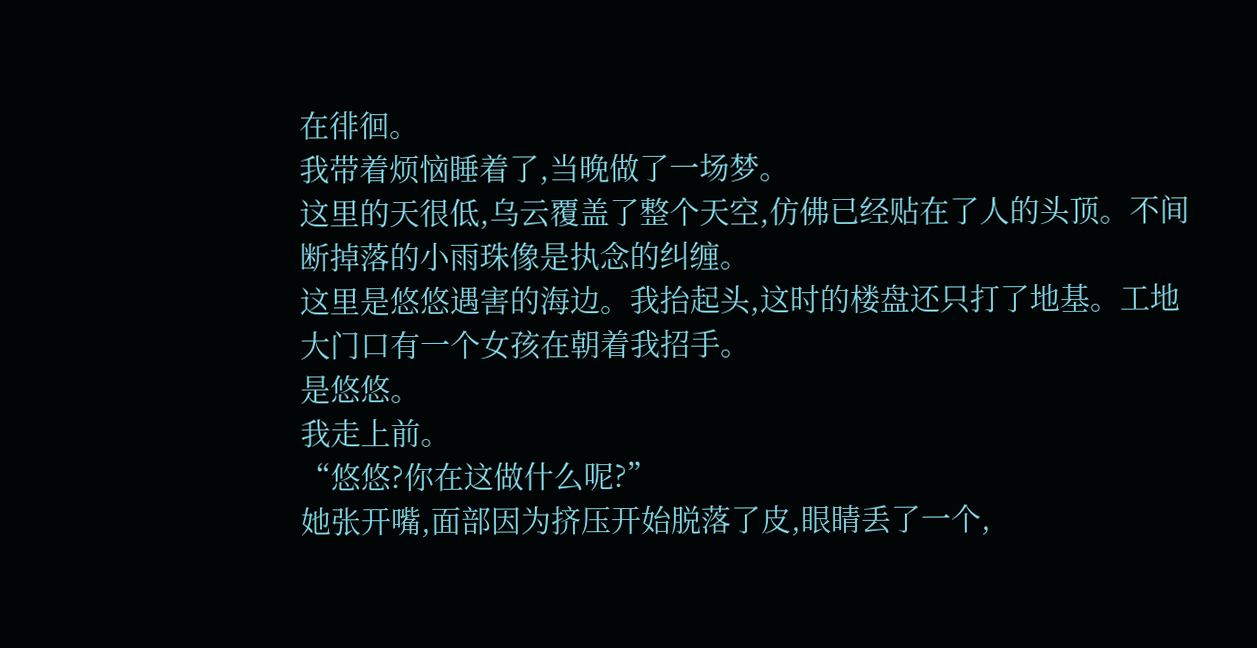在徘徊。
我带着烦恼睡着了,当晚做了一场梦。
这里的天很低,乌云覆盖了整个天空,仿佛已经贴在了人的头顶。不间断掉落的小雨珠像是执念的纠缠。
这里是悠悠遇害的海边。我抬起头,这时的楼盘还只打了地基。工地大门口有一个女孩在朝着我招手。
是悠悠。
我走上前。
“悠悠?你在这做什么呢?”
她张开嘴,面部因为挤压开始脱落了皮,眼睛丢了一个,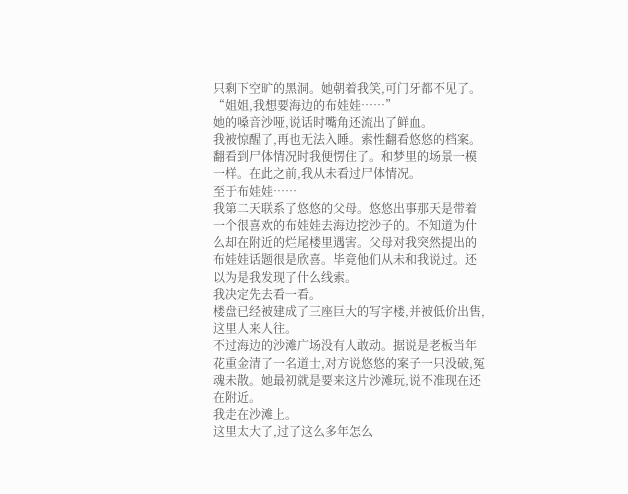只剩下空旷的黑洞。她朝着我笑,可门牙都不见了。
“姐姐,我想要海边的布娃娃……”
她的嗓音沙哑,说话时嘴角还流出了鲜血。
我被惊醒了,再也无法入睡。索性翻看悠悠的档案。
翻看到尸体情况时我便愣住了。和梦里的场景一模一样。在此之前,我从未看过尸体情况。
至于布娃娃……
我第二天联系了悠悠的父母。悠悠出事那天是带着一个很喜欢的布娃娃去海边挖沙子的。不知道为什么却在附近的烂尾楼里遇害。父母对我突然提出的布娃娃话题很是欣喜。毕竟他们从未和我说过。还以为是我发现了什么线索。
我决定先去看一看。
楼盘已经被建成了三座巨大的写字楼,并被低价出售,这里人来人往。
不过海边的沙滩广场没有人敢动。据说是老板当年花重金清了一名道士,对方说悠悠的案子一只没破,冤魂未散。她最初就是要来这片沙滩玩,说不准现在还在附近。
我走在沙滩上。
这里太大了,过了这么多年怎么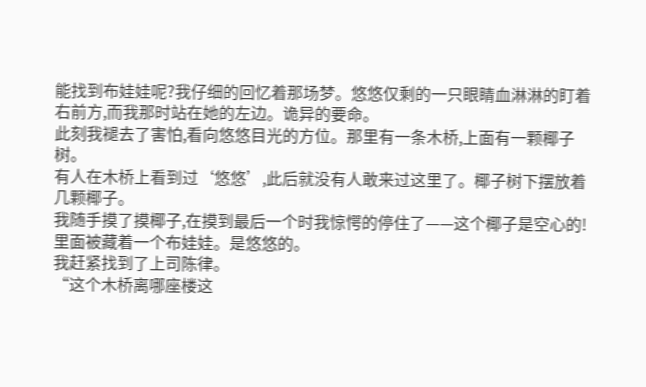能找到布娃娃呢?我仔细的回忆着那场梦。悠悠仅剩的一只眼睛血淋淋的盯着右前方,而我那时站在她的左边。诡异的要命。
此刻我褪去了害怕,看向悠悠目光的方位。那里有一条木桥,上面有一颗椰子树。
有人在木桥上看到过‘悠悠’,此后就没有人敢来过这里了。椰子树下摆放着几颗椰子。
我随手摸了摸椰子,在摸到最后一个时我惊愕的停住了——这个椰子是空心的!
里面被藏着一个布娃娃。是悠悠的。
我赶紧找到了上司陈律。
“这个木桥离哪座楼这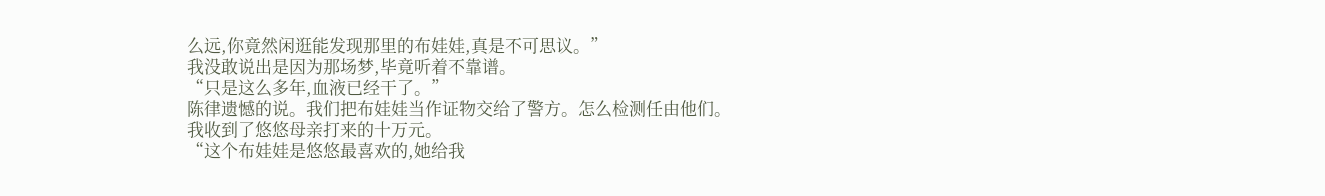么远,你竟然闲逛能发现那里的布娃娃,真是不可思议。”
我没敢说出是因为那场梦,毕竟听着不靠谱。
“只是这么多年,血液已经干了。”
陈律遗憾的说。我们把布娃娃当作证物交给了警方。怎么检测任由他们。
我收到了悠悠母亲打来的十万元。
“这个布娃娃是悠悠最喜欢的,她给我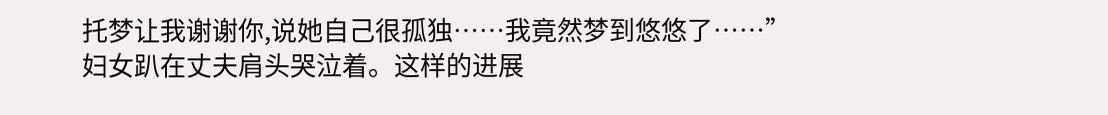托梦让我谢谢你,说她自己很孤独……我竟然梦到悠悠了……”
妇女趴在丈夫肩头哭泣着。这样的进展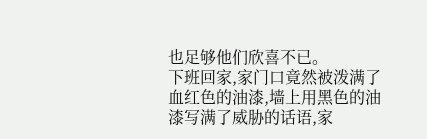也足够他们欣喜不已。
下班回家,家门口竟然被泼满了血红色的油漆,墙上用黑色的油漆写满了威胁的话语,家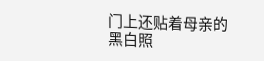门上还贴着母亲的黑白照